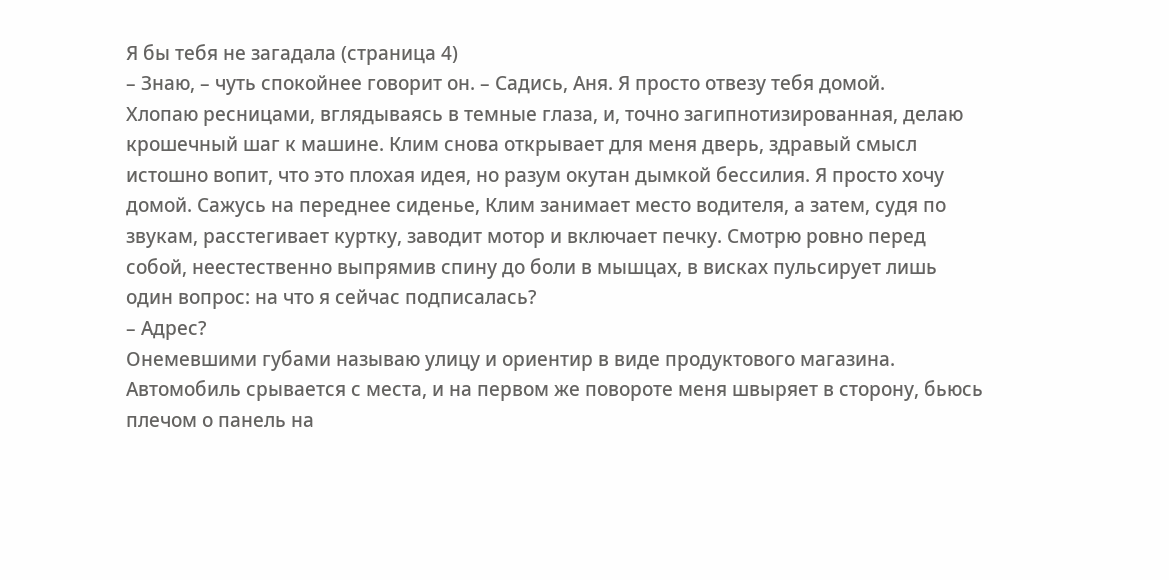Я бы тебя не загадала (страница 4)
– Знаю, – чуть спокойнее говорит он. – Садись, Аня. Я просто отвезу тебя домой.
Хлопаю ресницами, вглядываясь в темные глаза, и, точно загипнотизированная, делаю крошечный шаг к машине. Клим снова открывает для меня дверь, здравый смысл истошно вопит, что это плохая идея, но разум окутан дымкой бессилия. Я просто хочу домой. Сажусь на переднее сиденье, Клим занимает место водителя, а затем, судя по звукам, расстегивает куртку, заводит мотор и включает печку. Смотрю ровно перед собой, неестественно выпрямив спину до боли в мышцах, в висках пульсирует лишь один вопрос: на что я сейчас подписалась?
– Адрес?
Онемевшими губами называю улицу и ориентир в виде продуктового магазина. Автомобиль срывается с места, и на первом же повороте меня швыряет в сторону, бьюсь плечом о панель на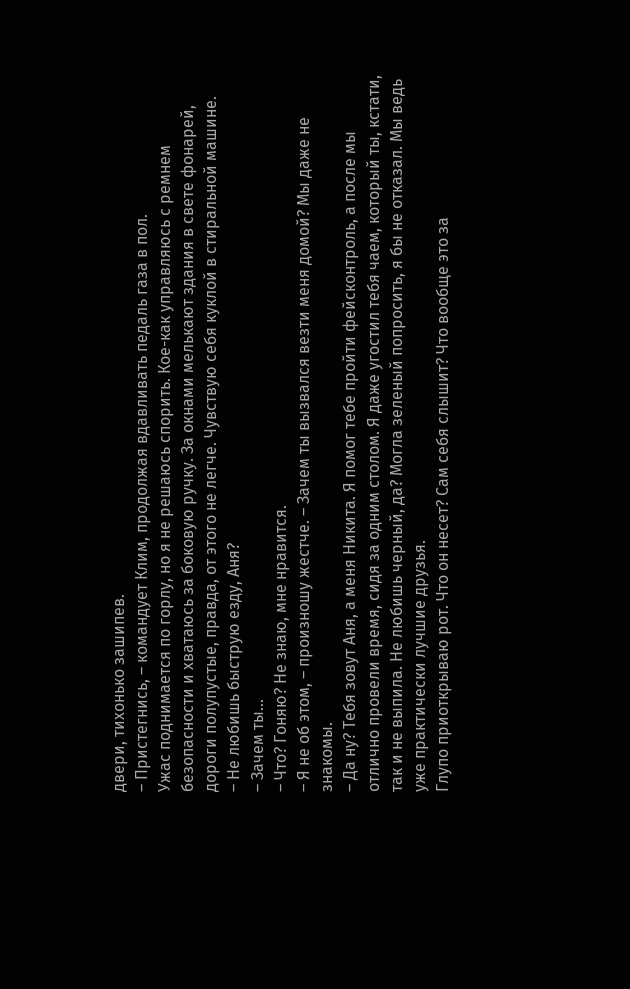двери, тихонько зашипев.
– Пристегнись, – командует Клим, продолжая вдавливать педаль газа в пол.
Ужас поднимается по горлу, но я не решаюсь спорить. Кое-как управляюсь с ремнем безопасности и хватаюсь за боковую ручку. За окнами мелькают здания в свете фонарей, дороги полупустые, правда, от этого не легче. Чувствую себя куклой в стиральной машине.
– Не любишь быструю езду, Аня?
– Зачем ты…
– Что? Гоняю? Не знаю, мне нравится.
– Я не об этом, – произношу жестче. – Зачем ты вызвался везти меня домой? Мы даже не знакомы.
– Да ну? Тебя зовут Аня, а меня Никита. Я помог тебе пройти фейсконтроль, а после мы отлично провели время, сидя за одним столом. Я даже угостил тебя чаем, который ты, кстати, так и не выпила. Не любишь черный, да? Могла зеленый попросить, я бы не отказал. Мы ведь уже практически лучшие друзья.
Глупо приоткрываю рот. Что он несет? Сам себя слышит? Что вообще это за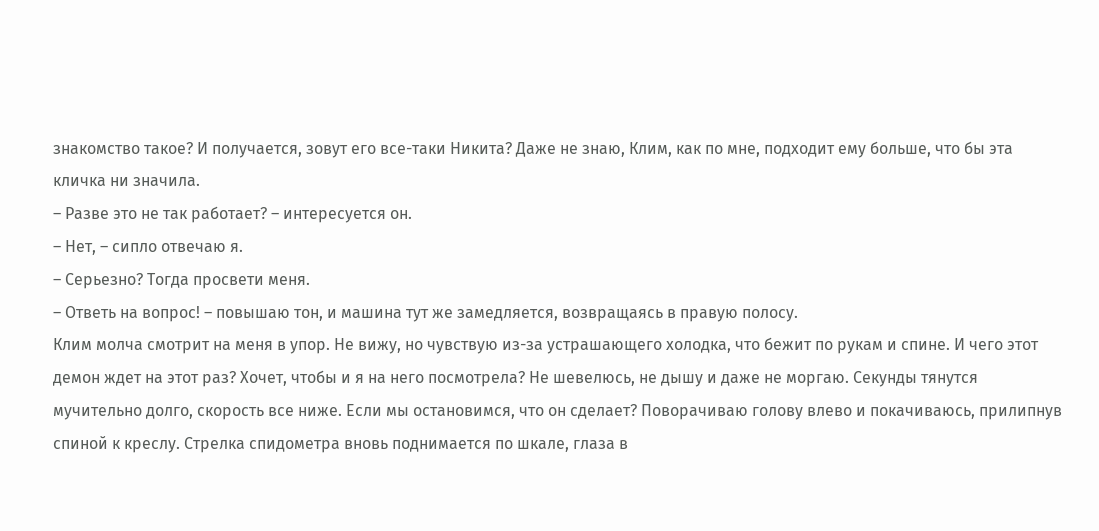знакомство такое? И получается, зовут его все-таки Никита? Даже не знаю, Клим, как по мне, подходит ему больше, что бы эта кличка ни значила.
– Разве это не так работает? – интересуется он.
– Нет, – сипло отвечаю я.
– Серьезно? Тогда просвети меня.
– Ответь на вопрос! – повышаю тон, и машина тут же замедляется, возвращаясь в правую полосу.
Клим молча смотрит на меня в упор. Не вижу, но чувствую из-за устрашающего холодка, что бежит по рукам и спине. И чего этот демон ждет на этот раз? Хочет, чтобы и я на него посмотрела? Не шевелюсь, не дышу и даже не моргаю. Секунды тянутся мучительно долго, скорость все ниже. Если мы остановимся, что он сделает? Поворачиваю голову влево и покачиваюсь, прилипнув спиной к креслу. Стрелка спидометра вновь поднимается по шкале, глаза в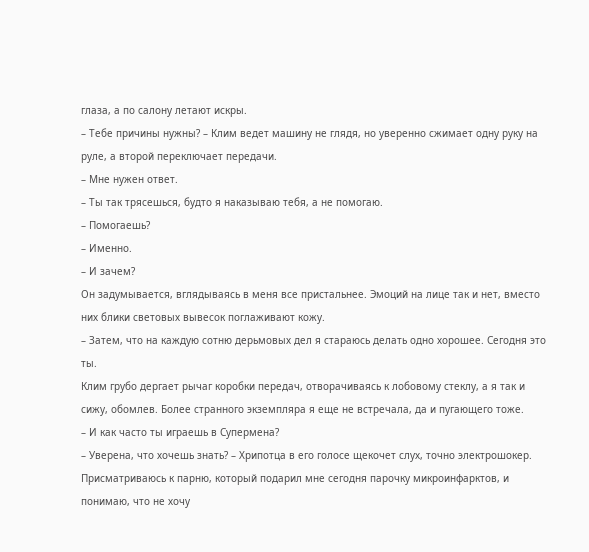глаза, а по салону летают искры.
– Тебе причины нужны? – Клим ведет машину не глядя, но уверенно сжимает одну руку на руле, а второй переключает передачи.
– Мне нужен ответ.
– Ты так трясешься, будто я наказываю тебя, а не помогаю.
– Помогаешь?
– Именно.
– И зачем?
Он задумывается, вглядываясь в меня все пристальнее. Эмоций на лице так и нет, вместо них блики световых вывесок поглаживают кожу.
– Затем, что на каждую сотню дерьмовых дел я стараюсь делать одно хорошее. Сегодня это ты.
Клим грубо дергает рычаг коробки передач, отворачиваясь к лобовому стеклу, а я так и сижу, обомлев. Более странного экземпляра я еще не встречала, да и пугающего тоже.
– И как часто ты играешь в Супермена?
– Уверена, что хочешь знать? – Хрипотца в его голосе щекочет слух, точно электрошокер.
Присматриваюсь к парню, который подарил мне сегодня парочку микроинфарктов, и понимаю, что не хочу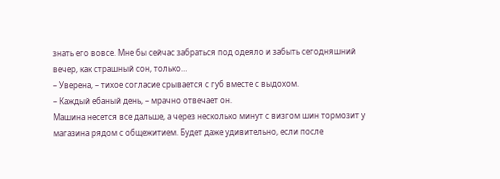знать его вовсе. Мне бы сейчас забраться под одеяло и забыть сегодняшний вечер, как страшный сон, только…
– Уверена, – тихое согласие срывается с губ вместе с выдохом.
– Каждый ебаный день, – мрачно отвечает он.
Машина несется все дальше, а через несколько минут с визгом шин тормозит у магазина рядом с общежитием. Будет даже удивительно, если после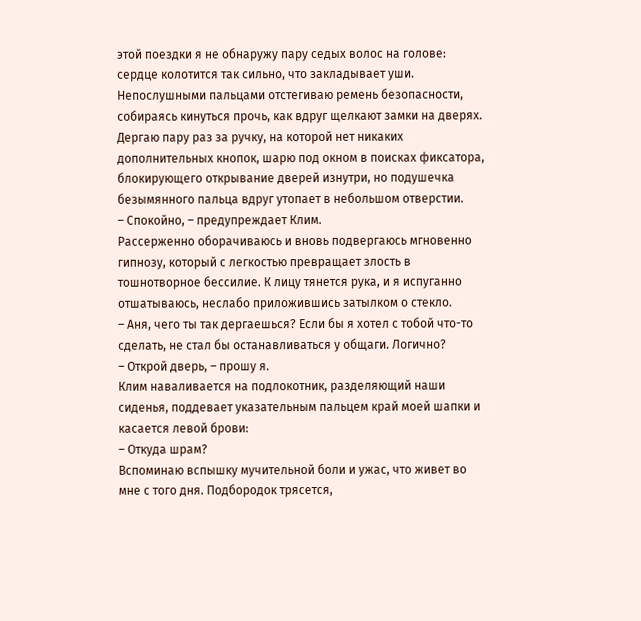этой поездки я не обнаружу пару седых волос на голове: сердце колотится так сильно, что закладывает уши. Непослушными пальцами отстегиваю ремень безопасности, собираясь кинуться прочь, как вдруг щелкают замки на дверях. Дергаю пару раз за ручку, на которой нет никаких дополнительных кнопок, шарю под окном в поисках фиксатора, блокирующего открывание дверей изнутри, но подушечка безымянного пальца вдруг утопает в небольшом отверстии.
– Спокойно, – предупреждает Клим.
Рассерженно оборачиваюсь и вновь подвергаюсь мгновенно гипнозу, который с легкостью превращает злость в тошнотворное бессилие. К лицу тянется рука, и я испуганно отшатываюсь, неслабо приложившись затылком о стекло.
– Аня, чего ты так дергаешься? Если бы я хотел с тобой что-то сделать, не стал бы останавливаться у общаги. Логично?
– Открой дверь, – прошу я.
Клим наваливается на подлокотник, разделяющий наши сиденья, поддевает указательным пальцем край моей шапки и касается левой брови:
– Откуда шрам?
Вспоминаю вспышку мучительной боли и ужас, что живет во мне с того дня. Подбородок трясется,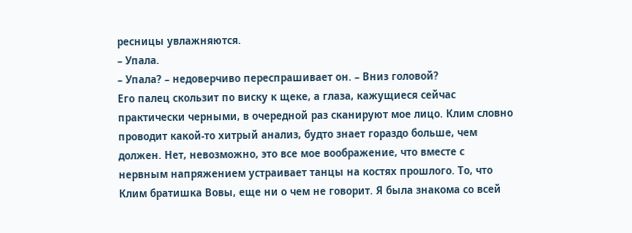ресницы увлажняются.
– Упала.
– Упала? – недоверчиво переспрашивает он. – Вниз головой?
Его палец скользит по виску к щеке, а глаза, кажущиеся сейчас практически черными, в очередной раз сканируют мое лицо. Клим словно проводит какой-то хитрый анализ, будто знает гораздо больше, чем должен. Нет, невозможно, это все мое воображение, что вместе с нервным напряжением устраивает танцы на костях прошлого. То, что Клим братишка Вовы, еще ни о чем не говорит. Я была знакома со всей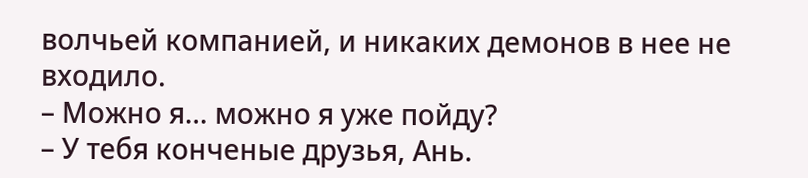волчьей компанией, и никаких демонов в нее не входило.
– Можно я… можно я уже пойду?
– У тебя конченые друзья, Ань.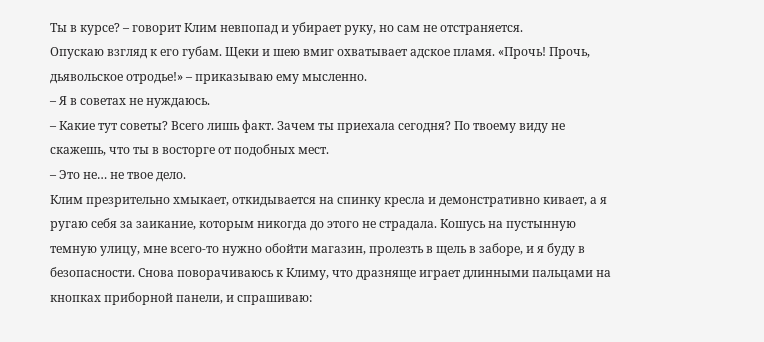Ты в курсе? – говорит Клим невпопад и убирает руку, но сам не отстраняется.
Опускаю взгляд к его губам. Щеки и шею вмиг охватывает адское пламя. «Прочь! Прочь, дьявольское отродье!» – приказываю ему мысленно.
– Я в советах не нуждаюсь.
– Какие тут советы? Всего лишь факт. Зачем ты приехала сегодня? По твоему виду не скажешь, что ты в восторге от подобных мест.
– Это не… не твое дело.
Клим презрительно хмыкает, откидывается на спинку кресла и демонстративно кивает, а я ругаю себя за заикание, которым никогда до этого не страдала. Кошусь на пустынную темную улицу, мне всего-то нужно обойти магазин, пролезть в щель в заборе, и я буду в безопасности. Снова поворачиваюсь к Климу, что дразняще играет длинными пальцами на кнопках приборной панели, и спрашиваю: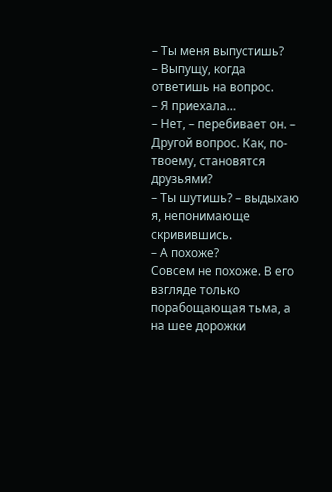– Ты меня выпустишь?
– Выпущу, когда ответишь на вопрос.
– Я приехала…
– Нет, – перебивает он. – Другой вопрос. Как, по-твоему, становятся друзьями?
– Ты шутишь? – выдыхаю я, непонимающе скривившись.
– А похоже?
Совсем не похоже. В его взгляде только порабощающая тьма, а на шее дорожки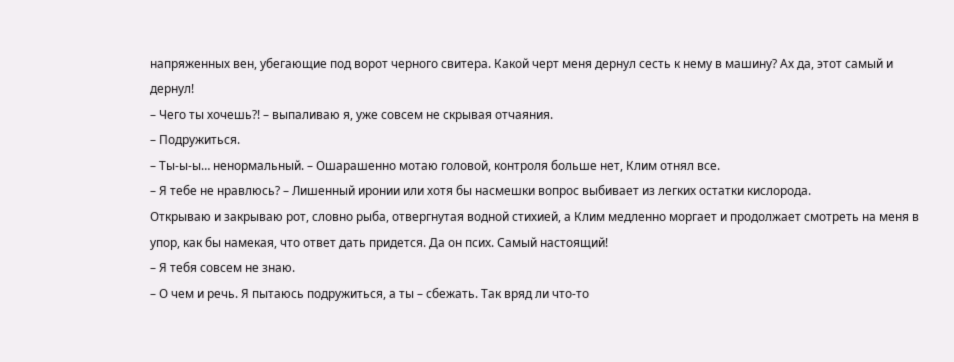напряженных вен, убегающие под ворот черного свитера. Какой черт меня дернул сесть к нему в машину? Ах да, этот самый и дернул!
– Чего ты хочешь?! – выпаливаю я, уже совсем не скрывая отчаяния.
– Подружиться.
– Ты-ы-ы… ненормальный. – Ошарашенно мотаю головой, контроля больше нет, Клим отнял все.
– Я тебе не нравлюсь? – Лишенный иронии или хотя бы насмешки вопрос выбивает из легких остатки кислорода.
Открываю и закрываю рот, словно рыба, отвергнутая водной стихией, а Клим медленно моргает и продолжает смотреть на меня в упор, как бы намекая, что ответ дать придется. Да он псих. Самый настоящий!
– Я тебя совсем не знаю.
– О чем и речь. Я пытаюсь подружиться, а ты – сбежать. Так вряд ли что-то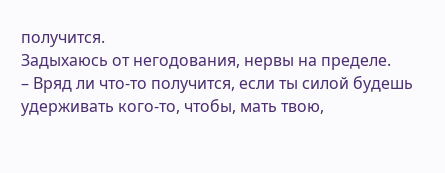получится.
Задыхаюсь от негодования, нервы на пределе.
– Вряд ли что-то получится, если ты силой будешь удерживать кого-то, чтобы, мать твою,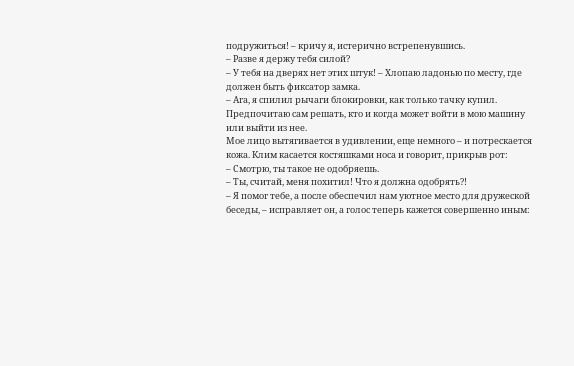подружиться! – кричу я, истерично встрепенувшись.
– Разве я держу тебя силой?
– У тебя на дверях нет этих штук! – Хлопаю ладонью по месту, где должен быть фиксатор замка.
– Ага, я спилил рычаги блокировки, как только тачку купил. Предпочитаю сам решать, кто и когда может войти в мою машину или выйти из нее.
Мое лицо вытягивается в удивлении, еще немного – и потрескается кожа. Клим касается костяшками носа и говорит, прикрыв рот:
– Смотрю, ты такое не одобряешь.
– Ты, считай, меня похитил! Что я должна одобрять?!
– Я помог тебе, а после обеспечил нам уютное место для дружеской беседы, – исправляет он, а голос теперь кажется совершенно иным: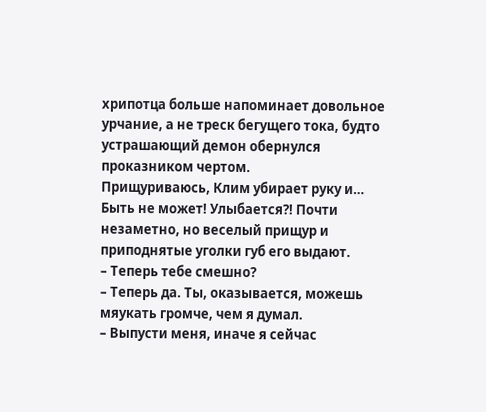хрипотца больше напоминает довольное урчание, а не треск бегущего тока, будто устрашающий демон обернулся проказником чертом.
Прищуриваюсь, Клим убирает руку и… Быть не может! Улыбается?! Почти незаметно, но веселый прищур и приподнятые уголки губ его выдают.
– Теперь тебе смешно?
– Теперь да. Ты, оказывается, можешь мяукать громче, чем я думал.
– Выпусти меня, иначе я сейчас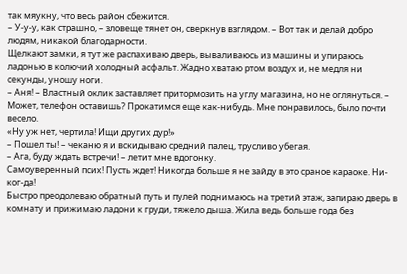так мяукну, что весь район сбежится.
– У-у-у, как страшно, – зловеще тянет он, сверкнув взглядом. – Вот так и делай добро людям, никакой благодарности.
Щелкают замки, я тут же распахиваю дверь, вываливаюсь из машины и упираюсь ладонью в колючий холодный асфальт. Жадно хватаю ртом воздух и, не медля ни секунды, уношу ноги.
– Аня! – Властный оклик заставляет притормозить на углу магазина, но не оглянуться. – Может, телефон оставишь? Прокатимся еще как-нибудь. Мне понравилось, было почти весело.
«Ну уж нет, чертила! Ищи других дур!»
– Пошел ты! – чеканю я и вскидываю средний палец, трусливо убегая.
– Ага, буду ждать встречи! – летит мне вдогонку.
Самоуверенный псих! Пусть ждет! Никогда больше я не зайду в это сраное караоке. Ни-ког-да!
Быстро преодолеваю обратный путь и пулей поднимаюсь на третий этаж, запираю дверь в комнату и прижимаю ладони к груди, тяжело дыша. Жила ведь больше года без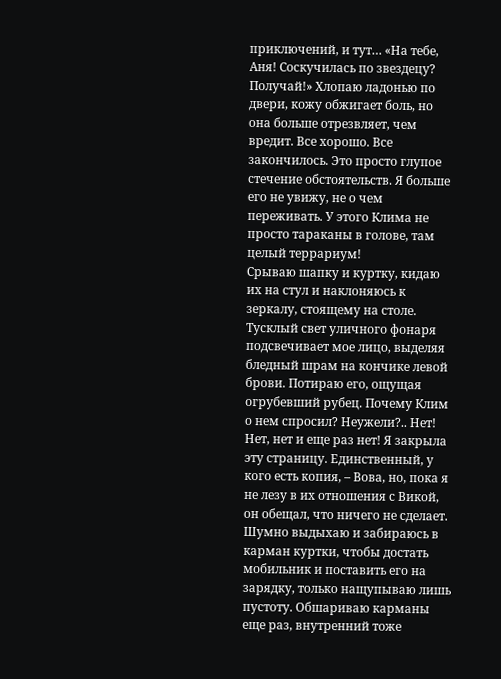приключений, и тут… «На тебе, Аня! Соскучилась по звездецу? Получай!» Хлопаю ладонью по двери, кожу обжигает боль, но она больше отрезвляет, чем вредит. Все хорошо. Все закончилось. Это просто глупое стечение обстоятельств. Я больше его не увижу, не о чем переживать. У этого Клима не просто тараканы в голове, там целый террариум!
Срываю шапку и куртку, кидаю их на стул и наклоняюсь к зеркалу, стоящему на столе. Тусклый свет уличного фонаря подсвечивает мое лицо, выделяя бледный шрам на кончике левой брови. Потираю его, ощущая огрубевший рубец. Почему Клим о нем спросил? Неужели?.. Нет! Нет, нет и еще раз нет! Я закрыла эту страницу. Единственный, у кого есть копия, – Вова, но, пока я не лезу в их отношения с Викой, он обещал, что ничего не сделает. Шумно выдыхаю и забираюсь в карман куртки, чтобы достать мобильник и поставить его на зарядку, только нащупываю лишь пустоту. Обшариваю карманы еще раз, внутренний тоже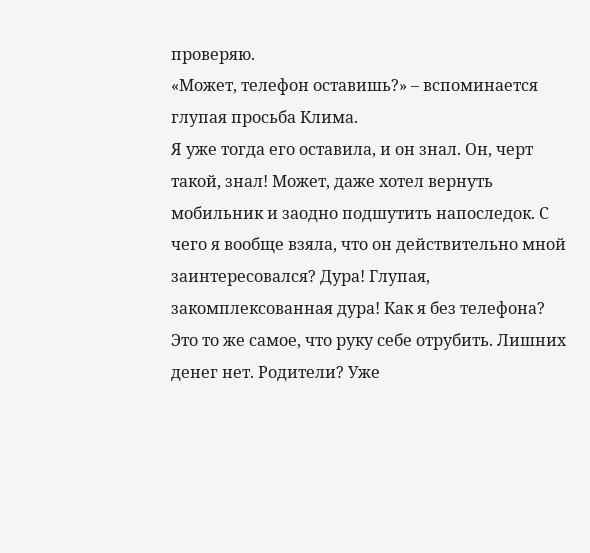проверяю.
«Может, телефон оставишь?» – вспоминается глупая просьба Клима.
Я уже тогда его оставила, и он знал. Он, черт такой, знал! Может, даже хотел вернуть мобильник и заодно подшутить напоследок. С чего я вообще взяла, что он действительно мной заинтересовался? Дура! Глупая, закомплексованная дура! Как я без телефона? Это то же самое, что руку себе отрубить. Лишних денег нет. Родители? Уже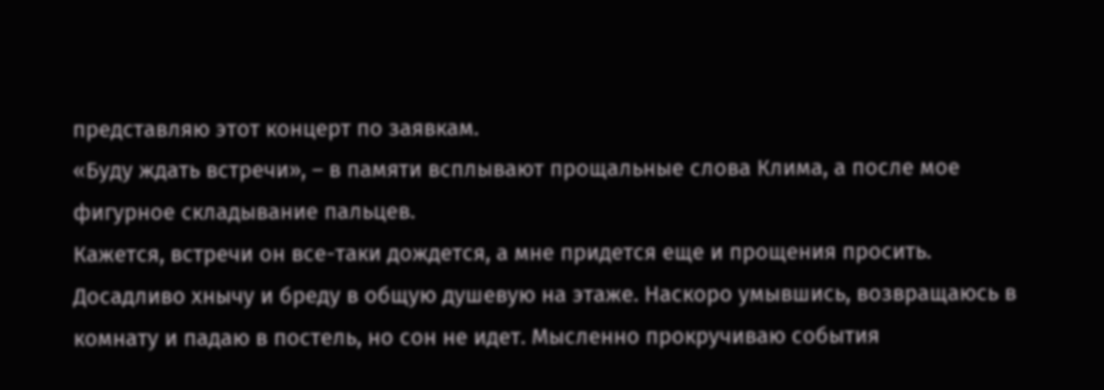представляю этот концерт по заявкам.
«Буду ждать встречи», – в памяти всплывают прощальные слова Клима, а после мое фигурное складывание пальцев.
Кажется, встречи он все-таки дождется, а мне придется еще и прощения просить. Досадливо хнычу и бреду в общую душевую на этаже. Наскоро умывшись, возвращаюсь в комнату и падаю в постель, но сон не идет. Мысленно прокручиваю события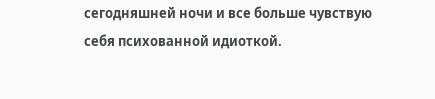сегодняшней ночи и все больше чувствую себя психованной идиоткой.